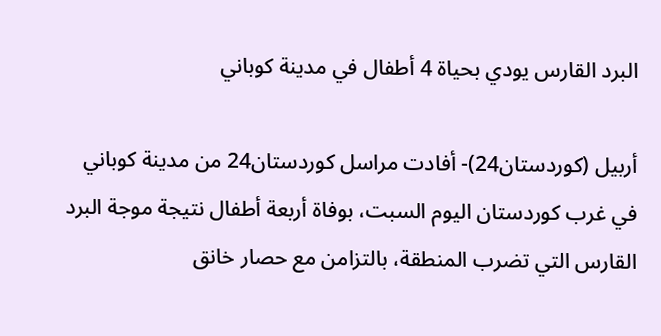البرد القارس يودي بحياة 4 أطفال في مدينة كوباني

أربيل (كوردستان24)- أفادت مراسل كوردستان24 من مدينة كوباني  في غرب كوردستان اليوم السبت، بوفاة أربعة أطفال نتيجة موجة البرد القارس التي تضرب المنطقة، بالتزامن مع حصار خانق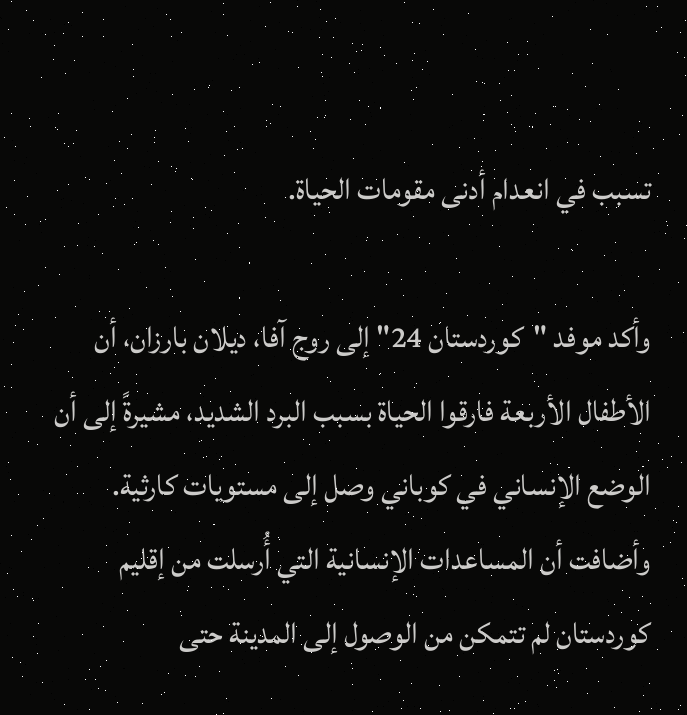تسبب في انعدام أدنى مقومات الحياة.

وأكد موفد "كوردستان 24" إلى روج آفا، ديلان بارزان، أن الأطفال الأربعة فارقوا الحياة بسبب البرد الشديد، مشيرةً إلى أن الوضع الإنساني في كوباني وصل إلى مستويات كارثية. وأضافت أن المساعدات الإنسانية التي أُرسلت من إقليم كوردستان لم تتمكن من الوصول إلى المدينة حتى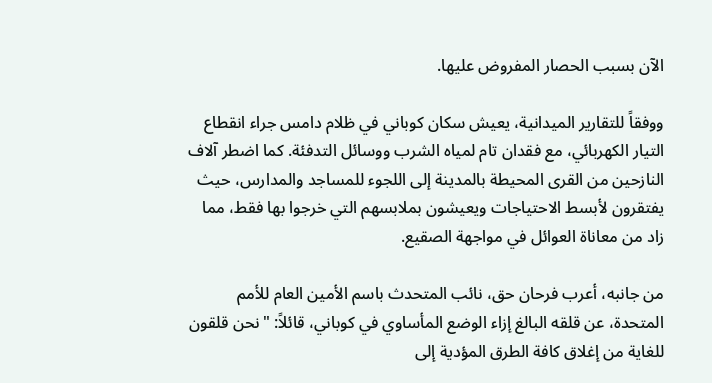الآن بسبب الحصار المفروض عليها.

ووفقاً للتقارير الميدانية، يعيش سكان كوباني في ظلام دامس جراء انقطاع التيار الكهربائي، مع فقدان تام لمياه الشرب ووسائل التدفئة. كما اضطر آلاف النازحين من القرى المحيطة بالمدينة إلى اللجوء للمساجد والمدارس، حيث يفتقرون لأبسط الاحتياجات ويعيشون بملابسهم التي خرجوا بها فقط، مما زاد من معاناة العوائل في مواجهة الصقيع.

من جانبه، أعرب فرحان حق، نائب المتحدث باسم الأمين العام للأمم المتحدة، عن قلقه البالغ إزاء الوضع المأساوي في كوباني، قائلاً: "نحن قلقون للغاية من إغلاق كافة الطرق المؤدية إلى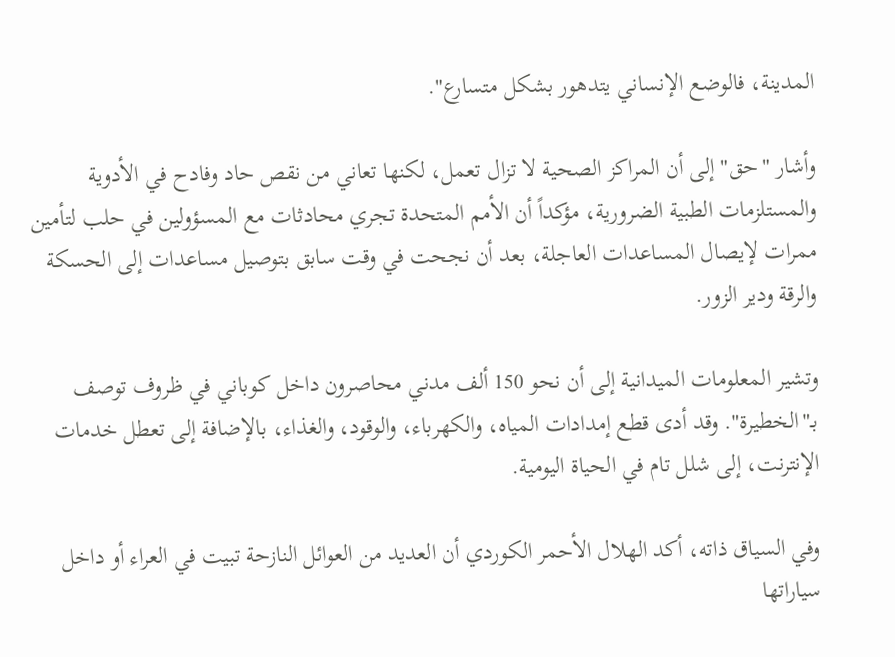المدينة، فالوضع الإنساني يتدهور بشكل متسارع".

وأشار "حق" إلى أن المراكز الصحية لا تزال تعمل، لكنها تعاني من نقص حاد وفادح في الأدوية والمستلزمات الطبية الضرورية، مؤكداً أن الأمم المتحدة تجري محادثات مع المسؤولين في حلب لتأمين ممرات لإيصال المساعدات العاجلة، بعد أن نجحت في وقت سابق بتوصيل مساعدات إلى الحسكة والرقة ودير الزور.

وتشير المعلومات الميدانية إلى أن نحو 150 ألف مدني محاصرون داخل كوباني في ظروف توصف بـ"الخطيرة". وقد أدى قطع إمدادات المياه، والكهرباء، والوقود، والغذاء، بالإضافة إلى تعطل خدمات الإنترنت، إلى شلل تام في الحياة اليومية.

وفي السياق ذاته، أكد الهلال الأحمر الكوردي أن العديد من العوائل النازحة تبيت في العراء أو داخل سياراتها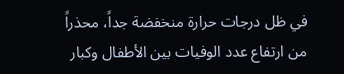في ظل درجات حرارة منخفضة جداً، محذراً من ارتفاع عدد الوفيات بين الأطفال وكبار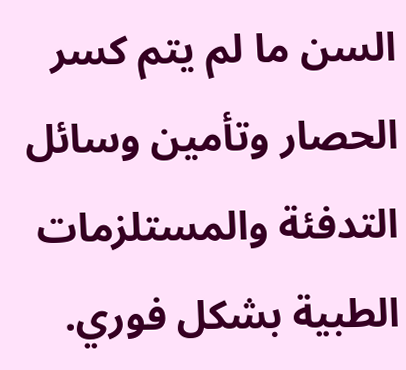السن ما لم يتم كسر الحصار وتأمين وسائل التدفئة والمستلزمات الطبية بشكل فوري.